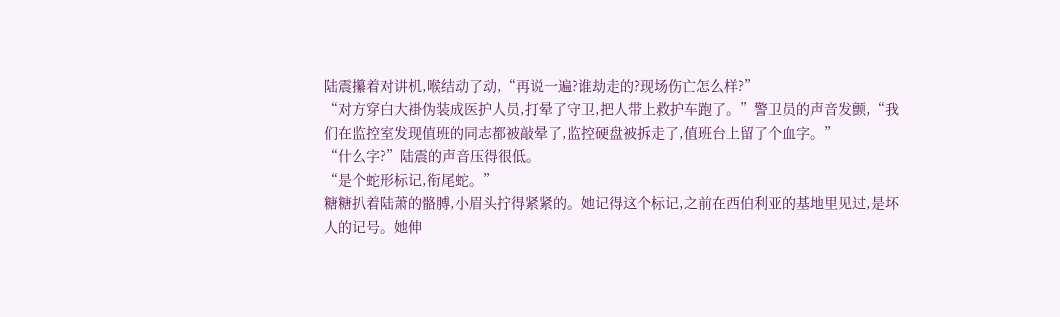陆震攥着对讲机,喉结动了动,“再说一遍?谁劫走的?现场伤亡怎么样?”
“对方穿白大褂伪装成医护人员,打晕了守卫,把人带上救护车跑了。”警卫员的声音发颤,“我们在监控室发现值班的同志都被敲晕了,监控硬盘被拆走了,值班台上留了个血字。”
“什么字?”陆震的声音压得很低。
“是个蛇形标记,衔尾蛇。”
糖糖扒着陆萧的骼膊,小眉头拧得紧紧的。她记得这个标记,之前在西伯利亚的基地里见过,是坏人的记号。她伸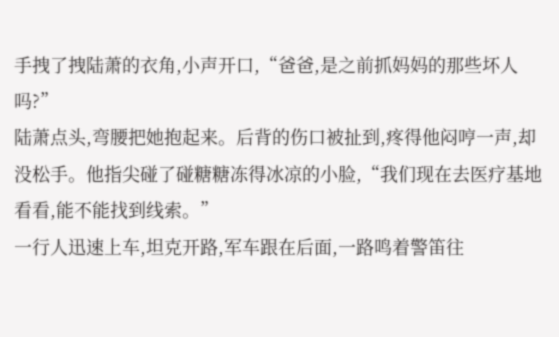手拽了拽陆萧的衣角,小声开口,“爸爸,是之前抓妈妈的那些坏人吗?”
陆萧点头,弯腰把她抱起来。后背的伤口被扯到,疼得他闷哼一声,却没松手。他指尖碰了碰糖糖冻得冰凉的小脸,“我们现在去医疗基地看看,能不能找到线索。”
一行人迅速上车,坦克开路,军车跟在后面,一路鸣着警笛往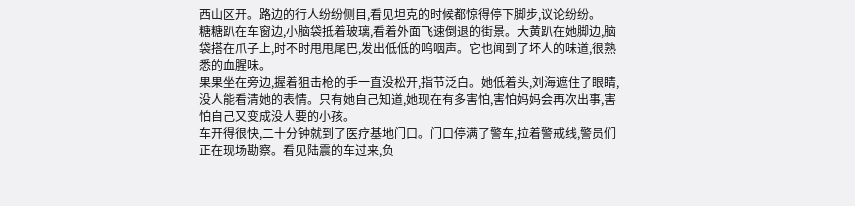西山区开。路边的行人纷纷侧目,看见坦克的时候都惊得停下脚步,议论纷纷。
糖糖趴在车窗边,小脑袋抵着玻璃,看着外面飞速倒退的街景。大黄趴在她脚边,脑袋搭在爪子上,时不时甩甩尾巴,发出低低的呜咽声。它也闻到了坏人的味道,很熟悉的血腥味。
果果坐在旁边,握着狙击枪的手一直没松开,指节泛白。她低着头,刘海遮住了眼睛,没人能看清她的表情。只有她自己知道,她现在有多害怕,害怕妈妈会再次出事,害怕自己又变成没人要的小孩。
车开得很快,二十分钟就到了医疗基地门口。门口停满了警车,拉着警戒线,警员们正在现场勘察。看见陆震的车过来,负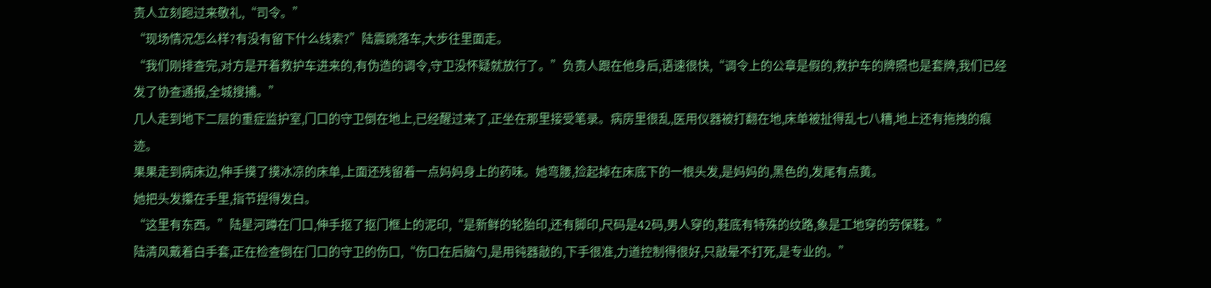责人立刻跑过来敬礼,“司令。”
“现场情况怎么样?有没有留下什么线索?”陆震跳落车,大步往里面走。
“我们刚排查完,对方是开着救护车进来的,有伪造的调令,守卫没怀疑就放行了。”负责人跟在他身后,语速很快,“调令上的公章是假的,救护车的牌照也是套牌,我们已经发了协查通报,全城搜捕。”
几人走到地下二层的重症监护室,门口的守卫倒在地上,已经醒过来了,正坐在那里接受笔录。病房里很乱,医用仪器被打翻在地,床单被扯得乱七八糟,地上还有拖拽的痕迹。
果果走到病床边,伸手摸了摸冰凉的床单,上面还残留着一点妈妈身上的药味。她弯腰,捡起掉在床底下的一根头发,是妈妈的,黑色的,发尾有点黄。
她把头发攥在手里,指节捏得发白。
“这里有东西。”陆星河蹲在门口,伸手抠了抠门框上的泥印,“是新鲜的轮胎印,还有脚印,尺码是42码,男人穿的,鞋底有特殊的纹路,象是工地穿的劳保鞋。”
陆清风戴着白手套,正在检查倒在门口的守卫的伤口,“伤口在后脑勺,是用钝器敲的,下手很准,力道控制得很好,只敲晕不打死,是专业的。”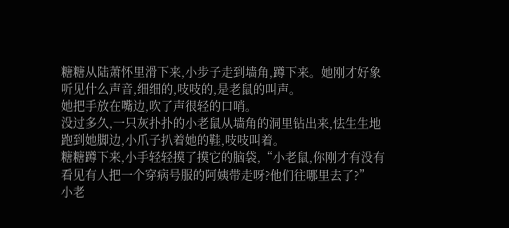糖糖从陆萧怀里滑下来,小步子走到墙角,蹲下来。她刚才好象听见什么声音,细细的,吱吱的,是老鼠的叫声。
她把手放在嘴边,吹了声很轻的口哨。
没过多久,一只灰扑扑的小老鼠从墙角的洞里钻出来,怯生生地跑到她脚边,小爪子扒着她的鞋,吱吱叫着。
糖糖蹲下来,小手轻轻摸了摸它的脑袋,“小老鼠,你刚才有没有看见有人把一个穿病号服的阿姨带走呀?他们往哪里去了?”
小老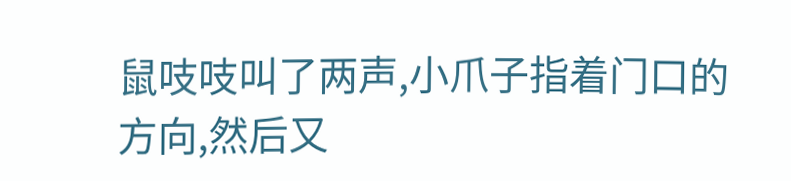鼠吱吱叫了两声,小爪子指着门口的方向,然后又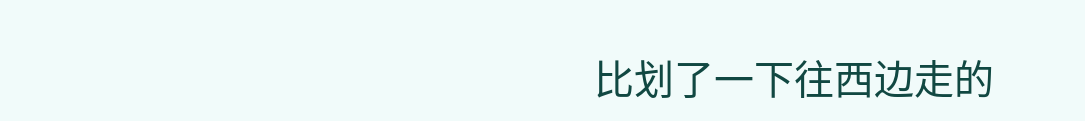比划了一下往西边走的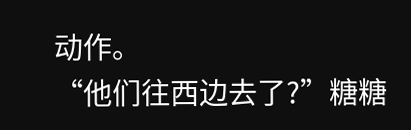动作。
“他们往西边去了?”糖糖